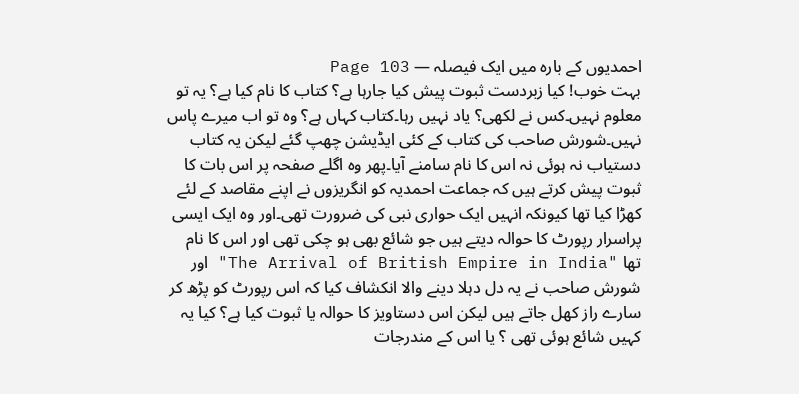احمدیوں کے بارہ میں ایک فیصلہ — Page 103
بہت خوب! کیا زبردست ثبوت پیش کیا جارہا ہے؟ کتاب کا نام کیا ہے؟ یہ تو معلوم نہیں۔کس نے لکھی؟ یاد نہیں رہا۔کتاب کہاں ہے؟ وہ تو اب میرے پاس نہیں۔شورش صاحب کی کتاب کے کئی ایڈیشن چھپ گئے لیکن یہ کتاب دستیاب نہ ہوئی نہ اس کا نام سامنے آیا۔پھر وہ اگلے صفحہ پر اس بات کا ثبوت پیش کرتے ہیں کہ جماعت احمدیہ کو انگریزوں نے اپنے مقاصد کے لئے کھڑا کیا تھا کیونکہ انہیں ایک حواری نبی کی ضرورت تھی۔اور وہ ایک ایسی پراسرار رپورٹ کا حوالہ دیتے ہیں جو شائع بھی ہو چکی تھی اور اس کا نام تھا "The Arrival of British Empire in India" اور شورش صاحب نے یہ دل دہلا دینے والا انکشاف کیا کہ اس رپورٹ کو پڑھ کر سارے راز کھل جاتے ہیں لیکن اس دستاویز کا حوالہ یا ثبوت کیا ہے؟ کیا یہ کہیں شائع ہوئی تھی ؟ یا اس کے مندرجات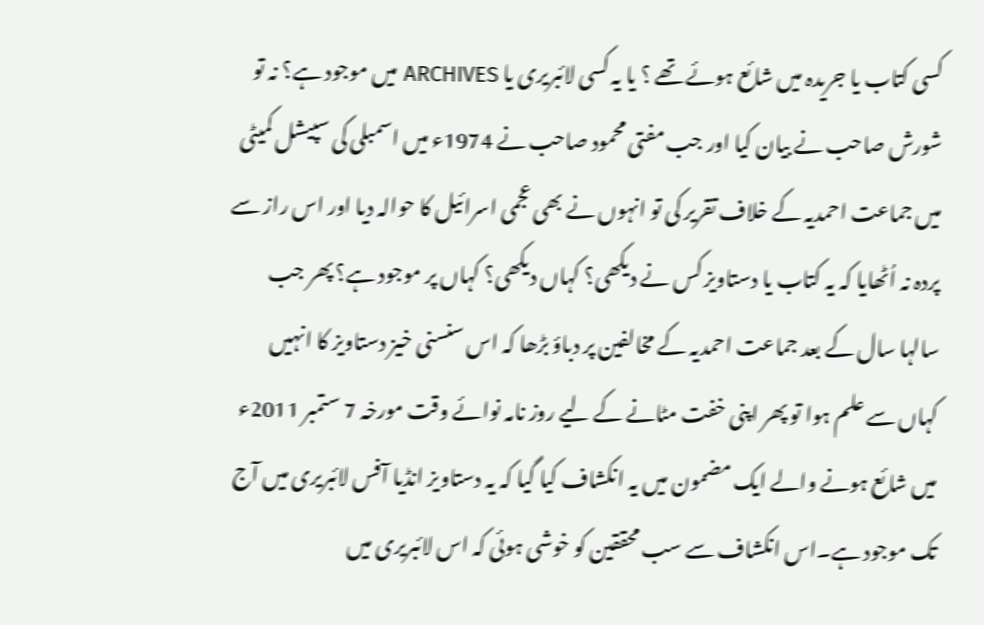کسی کتاب یا جریدہ میں شائع ہوئے تھے ؟ یا یہ کسی لائبریری یا ARCHIVES میں موجود ہے؟ نہ تو شورش صاحب نے بیان کیا اور جب مفتی محمود صاحب نے 1974ء میں اسمبلی کی سپیشل کمیٹی میں جماعت احمدیہ کے خلاف تقریر کی تو انہوں نے بھی عجمی اسرائیل کا حوالہ دیا اور اس راز سے پردہ نہ اُٹھایا کہ یہ کتاب یا دستاویز کس نے دیکھی؟ کہاں دیکھی؟ کہاں پر موجود ہے؟ پھر جب سالہا سال کے بعد جماعت احمدیہ کے مخالفین پر دباؤ بڑھا کہ اس سنسنی خیز دستاویز کا انہیں کہاں سے علم ہوا تو پھر اپنی خفت مٹانے کے لیے روز نامہ نوائے وقت مورخہ 7 ستمبر 2011ء میں شائع ہونے والے ایک مضمون میں یہ انکشاف کیا گیا کہ یہ دستاویز انڈیا آفس لائبریری میں آج تک موجود ہے۔اس انکشاف سے سب محققین کو خوشی ہوئی کہ اس لائبریری میں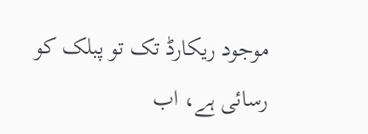موجود ریکارڈ تک تو پبلک کو رسائی ہے، اب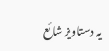یہ دستاویز شائع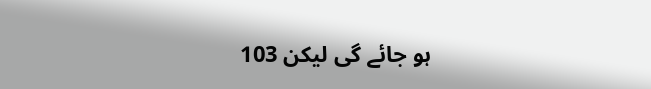ہو جائے گی لیکن 103